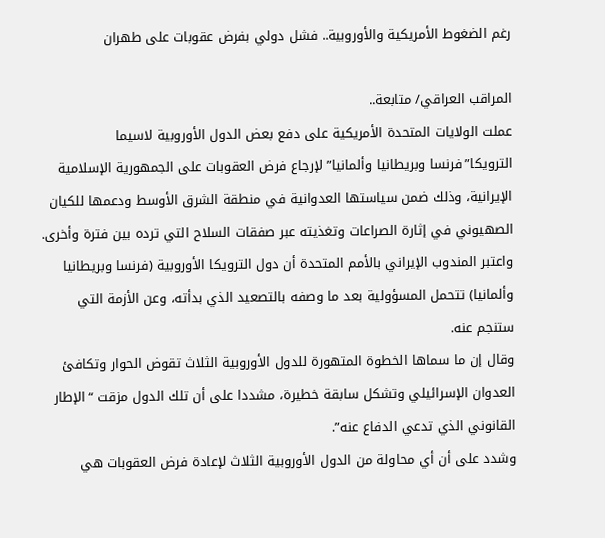رغم الضغوط الأمريكية والأوروبية.. فشل دولي بفرض عقوبات على طهران

المراقب العراقي/ متابعة..
عملت الولايات المتحدة الأمريكية على دفع بعض الدول الأوروبية لاسيما الترويكا”فرنسا وبريطانيا وألمانيا” لإرجاع فرض العقوبات على الجمهورية الإسلامية الإيرانية، وذلك ضمن سياستها العدوانية في منطقة الشرق الأوسط ودعمها للكيان الصهيوني في إثارة الصراعات وتغذيته عبر صفقات السلاح التي ترده بين فترة وأخرى.
واعتبر المندوب الإيراني بالأمم المتحدة أن دول الترويكا الأوروبية (فرنسا وبريطانيا وألمانيا) تتحمل المسؤولية بعد ما وصفه بالتصعيد الذي بدأته، وعن الأزمة التي ستنجم عنه.
وقال إن ما سماها الخطوة المتهورة للدول الأوروبية الثلاث تقوض الحوار وتكافئ العدوان الإسرائيلي وتشكل سابقة خطيرة، مشددا على أن تلك الدول مزقت “الإطار القانوني الذي تدعي الدفاع عنه”.
وشدد على أن أي محاولة من الدول الأوروبية الثلاث لإعادة فرض العقوبات هي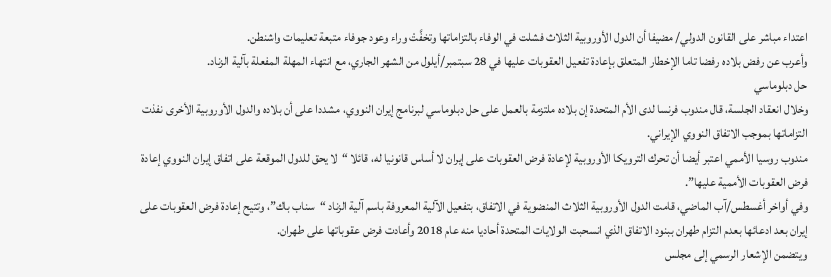اعتداء مباشر على القانون الدولي/ مضيفا أن الدول الأوروبية الثلاث فشلت في الوفاء بالتزاماتها وتخفَّتْ وراء وعود جوفاء متبعة تعليمات واشنطن.
وأعرب عن رفض بلاده رفضا تاما الإخطار المتعلق بإعادة تفعيل العقوبات عليها في 28 سبتمبر/أيلول من الشهر الجاري، مع انتهاء المهلة المفعلة بآلية الزناد.
حل دبلوماسي
وخلال انعقاد الجلسة، قال مندوب فرنسا لدى الأم المتحدة إن بلاده ملتزمة بالعمل على حل دبلوماسي لبرنامج إيران النووي، مشددا على أن بلاده والدول الأوروبية الأخرى نفذت التزاماتها بموجب الاتفاق النووي الإيراني.
مندوب روسيا الأممي اعتبر أيضا أن تحرك الترويكا الأوروبية لإعادة فرض العقوبات على إيران لا أساس قانونيا له، قائلا “لا يحق للدول الموقعة على اتفاق إيران النووي إعادة فرض العقوبات الأممية عليها”.
وفي أواخر أغسطس/آب الماضي، قامت الدول الأوروبية الثلاث المنضوية في الاتفاق، بتفعيل الآلية المعروفة باسم آلية الزناد “سناب باك”، وتتيح إعادة فرض العقوبات على إيران بعد ادعائها بعدم التزام طهران ببنود الاتفاق الذي انسحبت الولايات المتحدة أحاديا منه عام 2018 وأعادت فرض عقوباتها على طهران.
ويتضمن الإشعار الرسمي إلى مجلس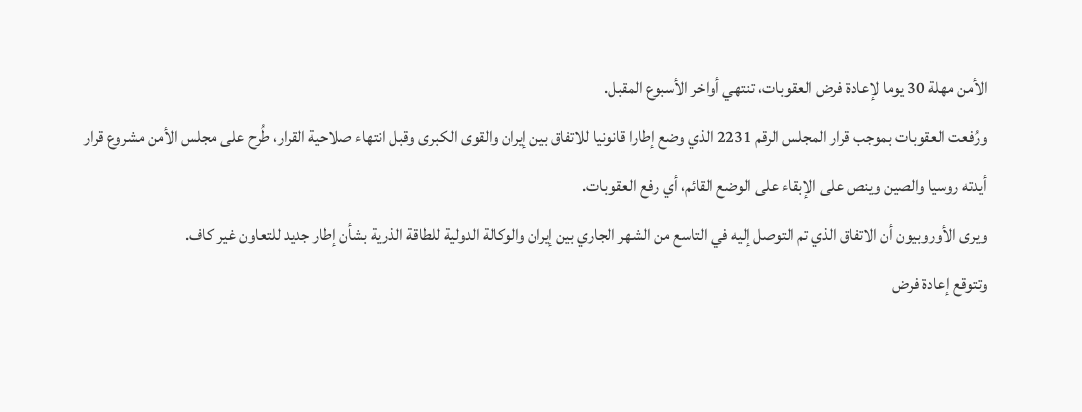الأمن مهلة 30 يوما لإعادة فرض العقوبات، تنتهي أواخر الأسبوع المقبل.
ورُفعت العقوبات بموجب قرار المجلس الرقم 2231 الذي وضع إطارا قانونيا للاتفاق بين إيران والقوى الكبرى وقبل انتهاء صلاحية القرار، طُرح على مجلس الأمن مشروع قرار أيدته روسيا والصين وينص على الإبقاء على الوضع القائم، أي رفع العقوبات.
ويرى الأوروبيون أن الاتفاق الذي تم التوصل إليه في التاسع من الشهر الجاري بين إيران والوكالة الدولية للطاقة الذرية بشأن إطار جديد للتعاون غير كاف.
وتتوقع إعادة فرض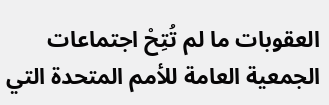العقوبات ما لم تُتِحْ اجتماعات الجمعية العامة للأمم المتحدة التي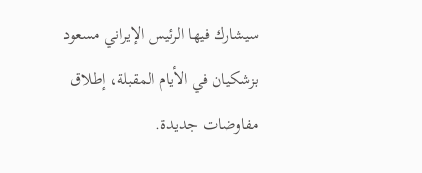سيشارك فيها الرئيس الإيراني مسعود بزشكيان في الأيام المقبلة، إطلاق مفاوضات جديدة.